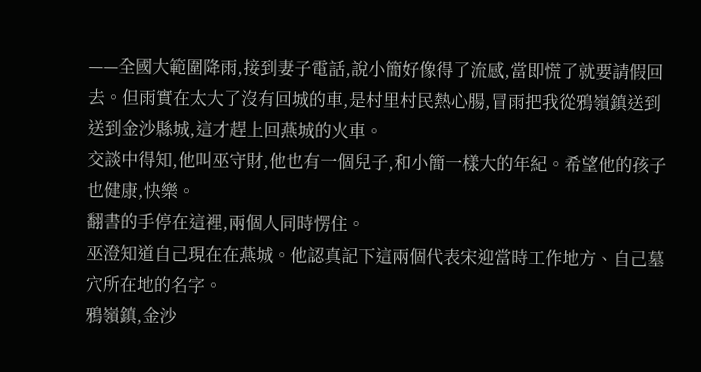——全國大範圍降雨,接到妻子電話,說小簡好像得了流感,當即慌了就要請假回去。但雨實在太大了沒有回城的車,是村里村民熱心腸,冒雨把我從鴉嶺鎮送到送到金沙縣城,這才趕上回燕城的火車。
交談中得知,他叫巫守財,他也有一個兒子,和小簡一樣大的年紀。希望他的孩子也健康,快樂。
翻書的手停在這裡,兩個人同時愣住。
巫澄知道自己現在在燕城。他認真記下這兩個代表宋迎當時工作地方、自己墓穴所在地的名字。
鴉嶺鎮,金沙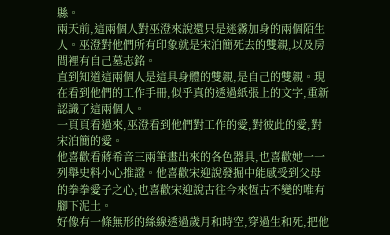縣。
兩天前,這兩個人對巫澄來說還只是迷霧加身的兩個陌生人。巫澄對他們所有印象就是宋泊簡死去的雙親,以及房間裡有自己墓志銘。
直到知道這兩個人是這具身體的雙親,是自己的雙親。現在看到他們的工作手冊,似乎真的透過紙張上的文字,重新認識了這兩個人。
一頁頁看過來,巫澄看到他們對工作的愛,對彼此的愛,對宋泊簡的愛。
他喜歡看蔣希音三兩筆畫出來的各色器具,也喜歡她一一列舉史料小心推證。他喜歡宋迎說發掘中能感受到父母的拳拳愛子之心,也喜歡宋迎說古往今來恆古不變的唯有腳下泥土。
好像有一條無形的絲線透過歲月和時空,穿過生和死,把他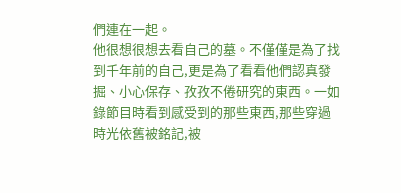們連在一起。
他很想很想去看自己的墓。不僅僅是為了找到千年前的自己,更是為了看看他們認真發掘、小心保存、孜孜不倦研究的東西。一如錄節目時看到感受到的那些東西,那些穿過時光依舊被銘記,被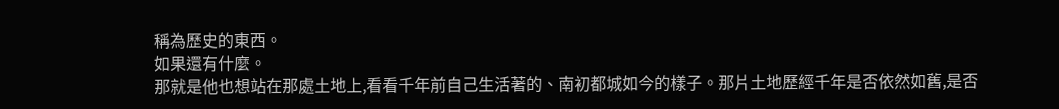稱為歷史的東西。
如果還有什麼。
那就是他也想站在那處土地上,看看千年前自己生活著的、南初都城如今的樣子。那片土地歷經千年是否依然如舊,是否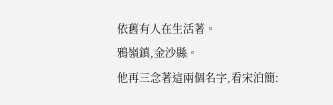依舊有人在生活著。
鴉嶺鎮,金沙縣。
他再三念著這兩個名字,看宋泊簡: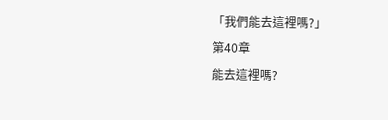「我們能去這裡嗎?」
第40章
能去這裡嗎?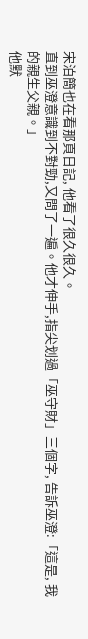宋泊簡也在看那頁日記, 他看了很久很久。
直到巫澄意識到不對勁,又問了一遍。他才伸手,指尖划過「巫守財」三個字, 告訴巫澄:「這是, 我的親生父親。」
他默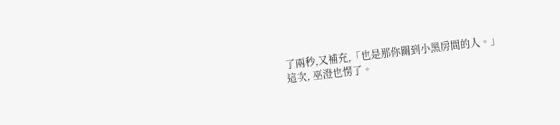了兩秒,又補充,「也是那你關到小黑房間的人。」
這次, 巫澄也愣了。